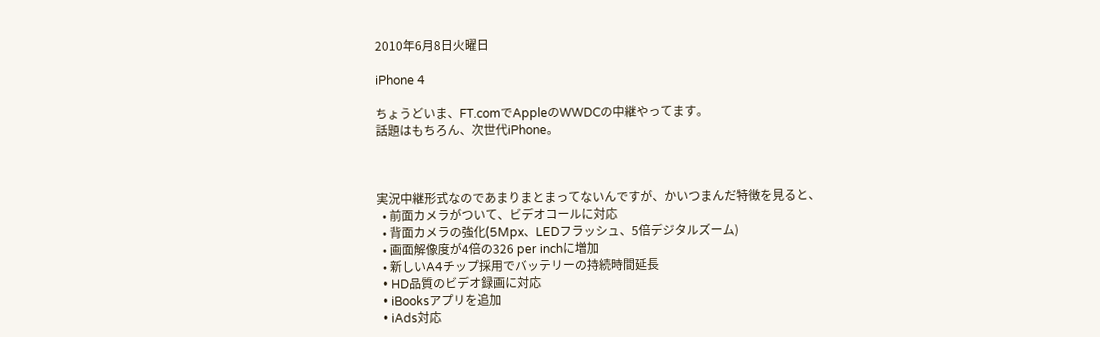2010年6月8日火曜日

iPhone 4

ちょうどいま、FT.comでAppleのWWDCの中継やってます。
話題はもちろん、次世代iPhone。



実況中継形式なのであまりまとまってないんですが、かいつまんだ特徴を見ると、
  • 前面カメラがついて、ビデオコールに対応
  • 背面カメラの強化(5Mpx、LEDフラッシュ、5倍デジタルズーム)
  • 画面解像度が4倍の326 per inchに増加
  • 新しいA4チップ採用でバッテリーの持続時間延長
  • HD品質のビデオ録画に対応
  • iBooksアプリを追加
  • iAds対応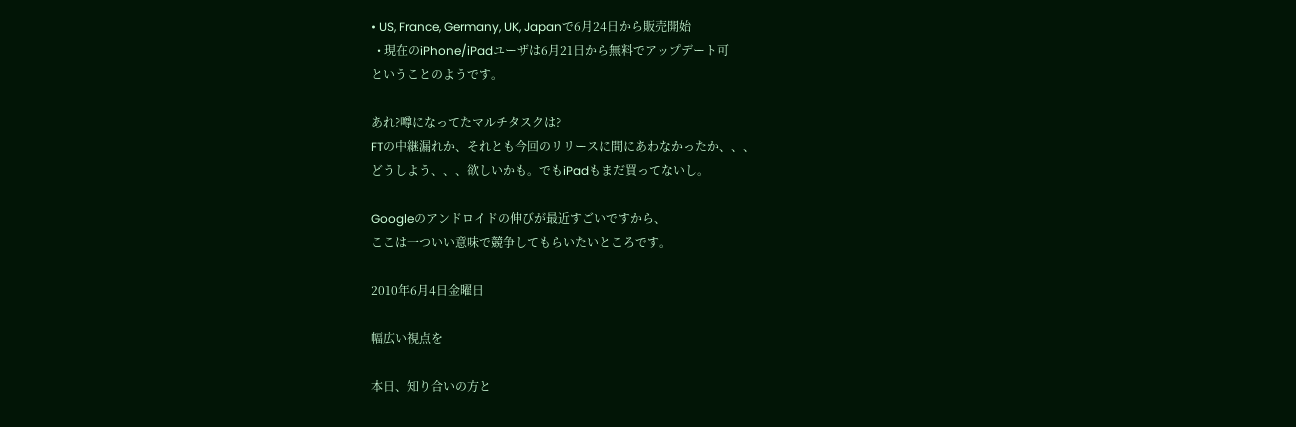• US, France, Germany, UK, Japanで6月24日から販売開始
  • 現在のiPhone/iPadユーザは6月21日から無料でアップデート可
ということのようです。

あれ?噂になってたマルチタスクは?
FTの中継漏れか、それとも今回のリリースに間にあわなかったか、、、
どうしよう、、、欲しいかも。でもiPadもまだ買ってないし。

Googleのアンドロイドの伸びが最近すごいですから、
ここは一ついい意味で競争してもらいたいところです。

2010年6月4日金曜日

幅広い視点を

本日、知り合いの方と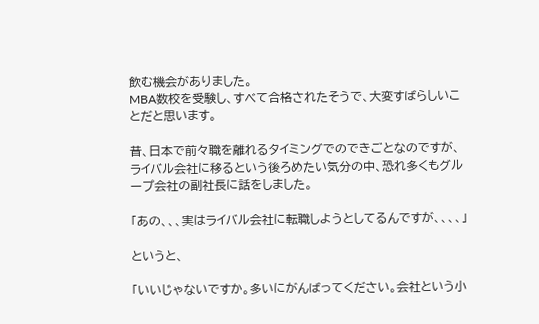飲む機会がありました。
MBA数校を受験し、すべて合格されたそうで、大変すばらしいことだと思います。

昔、日本で前々職を離れるタイミングでのできごとなのですが、
ライバル会社に移るという後ろめたい気分の中、恐れ多くもグループ会社の副社長に話をしました。

「あの、、、実はライバル会社に転職しようとしてるんですが、、、、」

というと、

「いいじゃないですか。多いにがんばってください。会社という小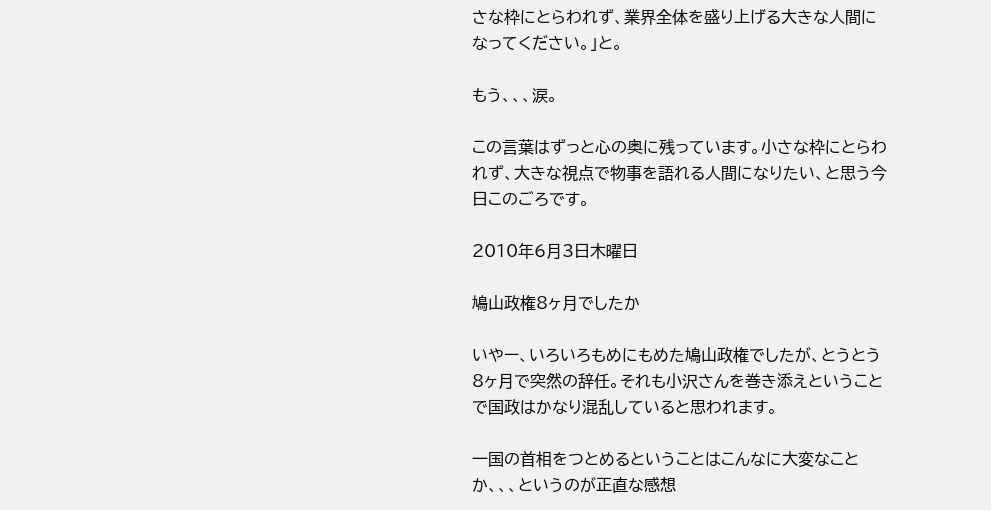さな枠にとらわれず、業界全体を盛り上げる大きな人間になってください。」と。

もう、、、涙。

この言葉はずっと心の奥に残っています。小さな枠にとらわれず、大きな視点で物事を語れる人間になりたい、と思う今日このごろです。

2010年6月3日木曜日

鳩山政権8ヶ月でしたか

いやー、いろいろもめにもめた鳩山政権でしたが、とうとう8ヶ月で突然の辞任。それも小沢さんを巻き添えということで国政はかなり混乱していると思われます。

一国の首相をつとめるということはこんなに大変なことか、、、というのが正直な感想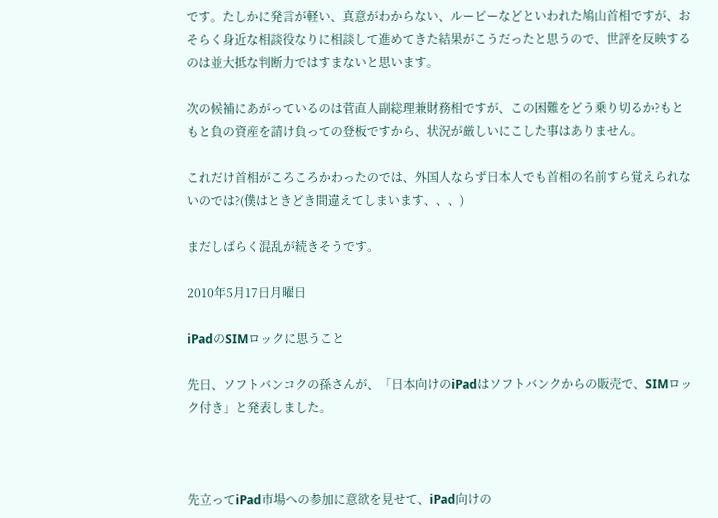です。たしかに発言が軽い、真意がわからない、ルーピーなどといわれた鳩山首相ですが、おそらく身近な相談役なりに相談して進めてきた結果がこうだったと思うので、世評を反映するのは並大抵な判断力ではすまないと思います。

次の候補にあがっているのは菅直人副総理兼財務相ですが、この困難をどう乗り切るか?もともと負の資産を請け負っての登板ですから、状況が厳しいにこした事はありません。

これだけ首相がころころかわったのでは、外国人ならず日本人でも首相の名前すら覚えられないのでは?(僕はときどき間違えてしまいます、、、)

まだしばらく混乱が続きそうです。

2010年5月17日月曜日

iPadのSIMロックに思うこと

先日、ソフトバンコクの孫さんが、「日本向けのiPadはソフトバンクからの販売で、SIMロック付き」と発表しました。



先立ってiPad市場への参加に意欲を見せて、iPad向けの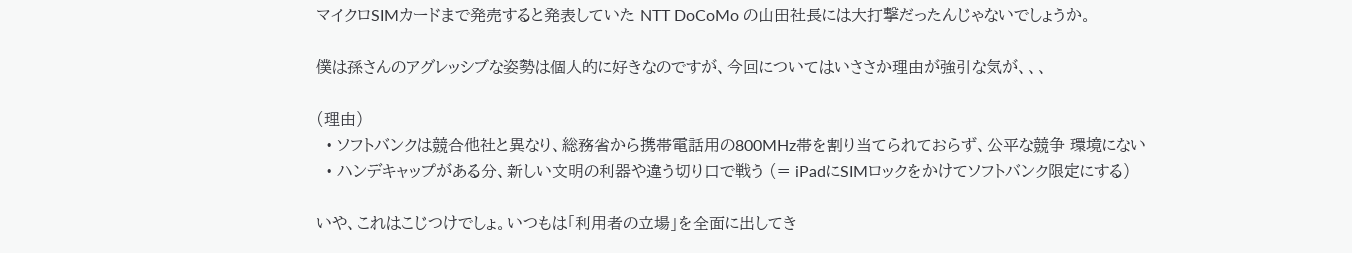マイクロSIMカードまで発売すると発表していた NTT DoCoMo の山田社長には大打撃だったんじゃないでしょうか。

僕は孫さんのアグレッシブな姿勢は個人的に好きなのですが、今回についてはいささか理由が強引な気が、、、

(理由)
  • ソフトバンクは競合他社と異なり、総務省から携帯電話用の800MHz帯を割り当てられておらず、公平な競争 環境にない
  • ハンデキャップがある分、新しい文明の利器や違う切り口で戦う (= iPadにSIMロックをかけてソフトバンク限定にする)

いや、これはこじつけでしょ。いつもは「利用者の立場」を全面に出してき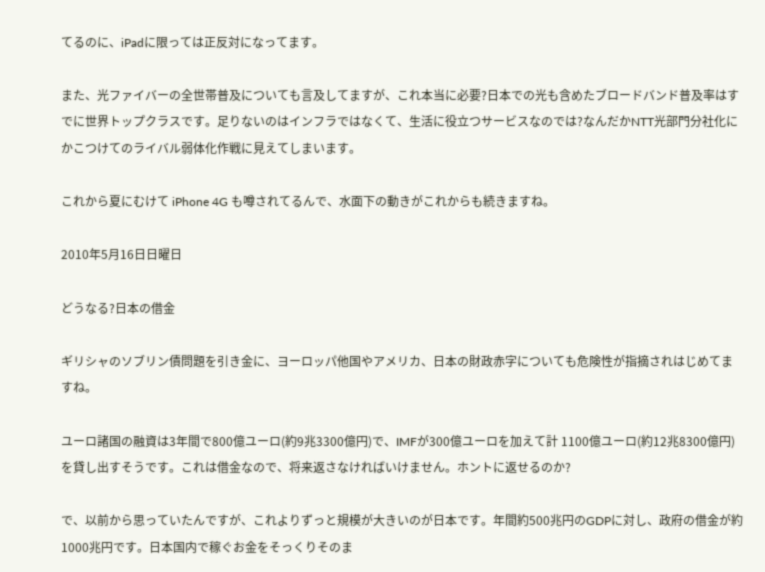てるのに、iPadに限っては正反対になってます。

また、光ファイバーの全世帯普及についても言及してますが、これ本当に必要?日本での光も含めたブロードバンド普及率はすでに世界トップクラスです。足りないのはインフラではなくて、生活に役立つサービスなのでは?なんだかNTT光部門分社化にかこつけてのライバル弱体化作戦に見えてしまいます。

これから夏にむけて iPhone 4G も噂されてるんで、水面下の動きがこれからも続きますね。

2010年5月16日日曜日

どうなる?日本の借金

ギリシャのソブリン債問題を引き金に、ヨーロッパ他国やアメリカ、日本の財政赤字についても危険性が指摘されはじめてますね。

ユーロ諸国の融資は3年間で800億ユーロ(約9兆3300億円)で、IMFが300億ユーロを加えて計 1100億ユーロ(約12兆8300億円)を貸し出すそうです。これは借金なので、将来返さなければいけません。ホントに返せるのか?

で、以前から思っていたんですが、これよりずっと規模が大きいのが日本です。年間約500兆円のGDPに対し、政府の借金が約1000兆円です。日本国内で稼ぐお金をそっくりそのま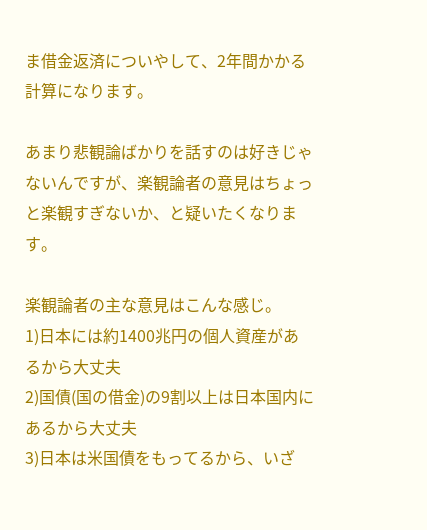ま借金返済についやして、2年間かかる計算になります。

あまり悲観論ばかりを話すのは好きじゃないんですが、楽観論者の意見はちょっと楽観すぎないか、と疑いたくなります。

楽観論者の主な意見はこんな感じ。
1)日本には約1400兆円の個人資産があるから大丈夫
2)国債(国の借金)の9割以上は日本国内にあるから大丈夫
3)日本は米国債をもってるから、いざ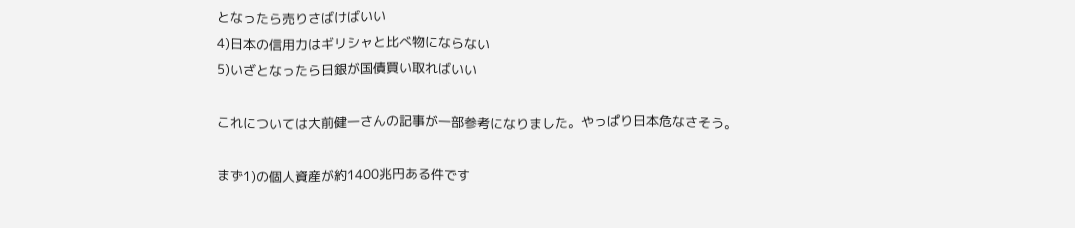となったら売りさばけばいい
4)日本の信用力はギリシャと比べ物にならない
5)いざとなったら日銀が国債買い取ればいい

これについては大前健一さんの記事が一部参考になりました。やっぱり日本危なさそう。

まず1)の個人資産が約1400兆円ある件です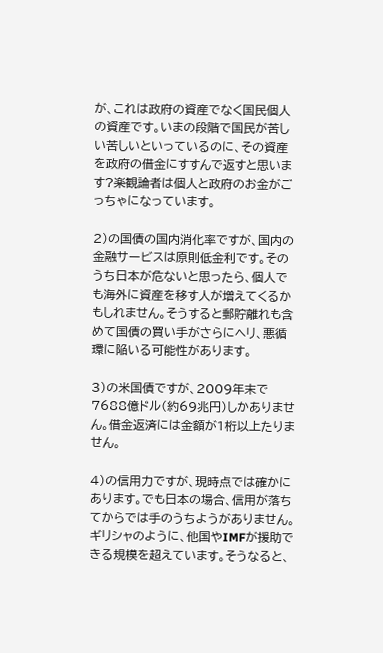が、これは政府の資産でなく国民個人の資産です。いまの段階で国民が苦しい苦しいといっているのに、その資産を政府の借金にすすんで返すと思います?楽観論者は個人と政府のお金がごっちゃになっています。

2)の国債の国内消化率ですが、国内の金融サービスは原則低金利です。そのうち日本が危ないと思ったら、個人でも海外に資産を移す人が増えてくるかもしれません。そうすると郵貯離れも含めて国債の買い手がさらにヘリ、悪循環に陥いる可能性があります。

3)の米国債ですが、2009年末で7688億ドル(約69兆円)しかありません。借金返済には金額が1桁以上たりません。

4)の信用力ですが、現時点では確かにあります。でも日本の場合、信用が落ちてからでは手のうちようがありません。ギリシャのように、他国やIMFが援助できる規模を超えています。そうなると、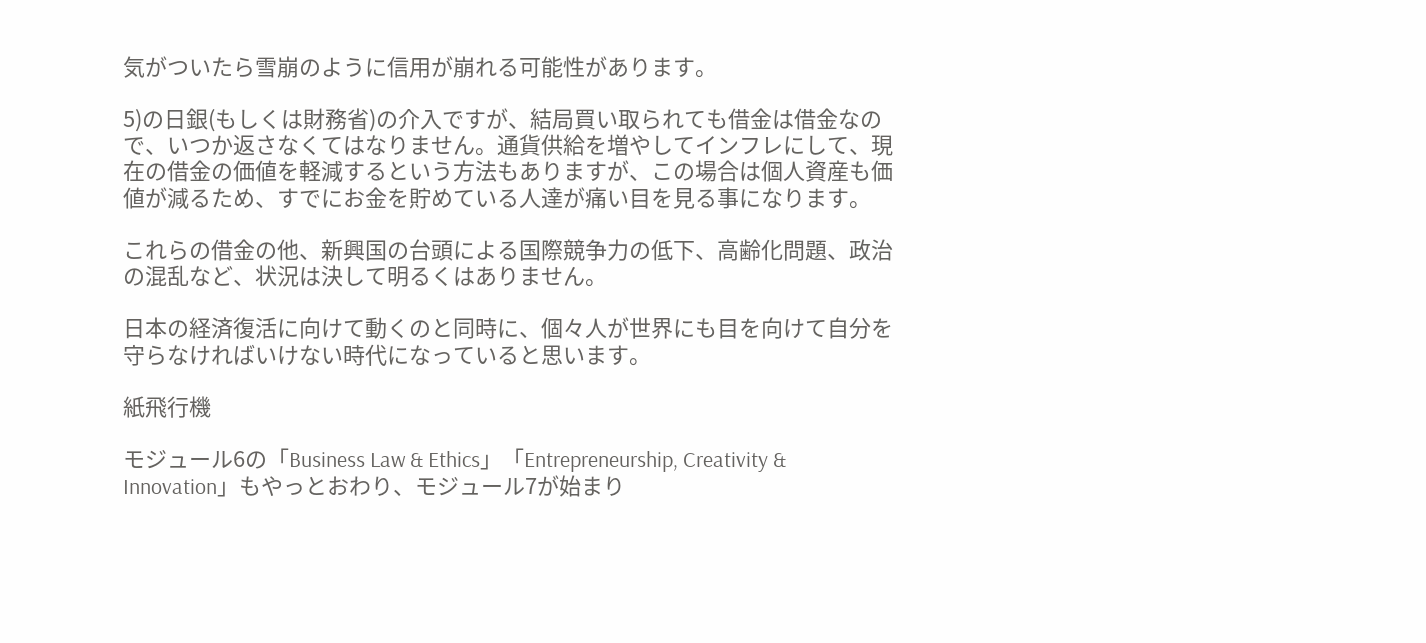気がついたら雪崩のように信用が崩れる可能性があります。

5)の日銀(もしくは財務省)の介入ですが、結局買い取られても借金は借金なので、いつか返さなくてはなりません。通貨供給を増やしてインフレにして、現在の借金の価値を軽減するという方法もありますが、この場合は個人資産も価値が減るため、すでにお金を貯めている人達が痛い目を見る事になります。

これらの借金の他、新興国の台頭による国際競争力の低下、高齢化問題、政治の混乱など、状況は決して明るくはありません。

日本の経済復活に向けて動くのと同時に、個々人が世界にも目を向けて自分を守らなければいけない時代になっていると思います。

紙飛行機

モジュール6の「Business Law & Ethics」「Entrepreneurship, Creativity & Innovation」もやっとおわり、モジュール7が始まり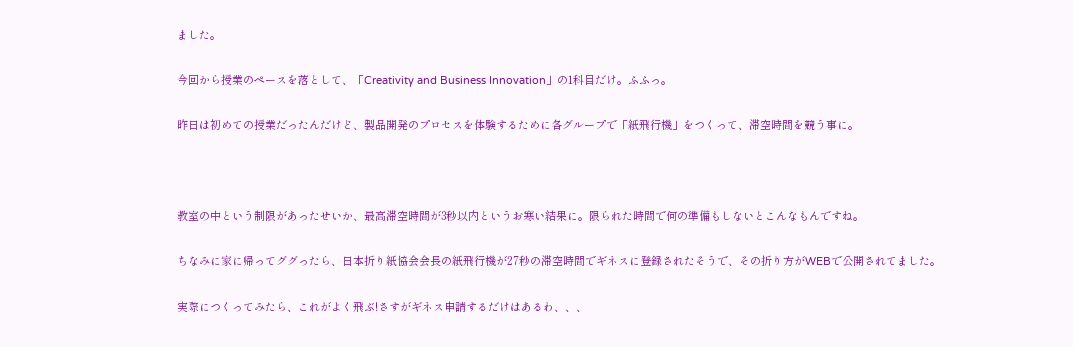ました。

今回から授業のペースを落として、「Creativity and Business Innovation」の1科目だけ。ふふっ。

昨日は初めての授業だったんだけど、製品開発のプロセスを体験するために各グループで「紙飛行機」をつくって、滞空時間を競う事に。



教室の中という制限があったせいか、最高滞空時間が3秒以内というお寒い結果に。限られた時間で何の準備もしないとこんなもんですね。

ちなみに家に帰ってググったら、日本折り紙協会会長の紙飛行機が27秒の滞空時間でギネスに登録されたそうで、その折り方がWEBで公開されてました。

実際につくってみたら、これがよく飛ぶ!さすがギネス申請するだけはあるわ、、、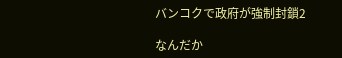バンコクで政府が強制封鎖2

なんだか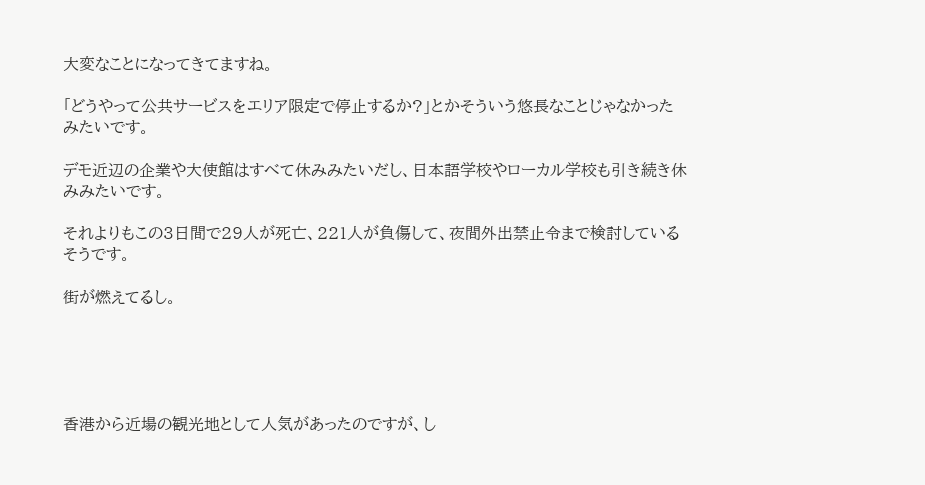大変なことになってきてますね。

「どうやって公共サービスをエリア限定で停止するか?」とかそういう悠長なことじゃなかったみたいです。

デモ近辺の企業や大使館はすべて休みみたいだし、日本語学校やローカル学校も引き続き休みみたいです。

それよりもこの3日間で29人が死亡、221人が負傷して、夜間外出禁止令まで検討しているそうです。

街が燃えてるし。





香港から近場の観光地として人気があったのですが、し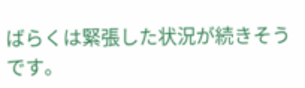ばらくは緊張した状況が続きそうです。